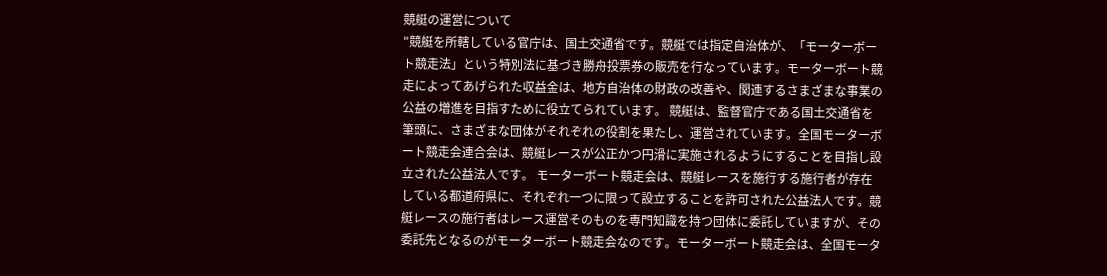競艇の運営について
"競艇を所轄している官庁は、国土交通省です。競艇では指定自治体が、「モーターボート競走法」という特別法に基づき勝舟投票券の販売を行なっています。モーターボート競走によってあげられた収益金は、地方自治体の財政の改善や、関連するさまざまな事業の公益の増進を目指すために役立てられています。 競艇は、監督官庁である国土交通省を筆頭に、さまざまな団体がそれぞれの役割を果たし、運営されています。全国モーターボート競走会連合会は、競艇レースが公正かつ円滑に実施されるようにすることを目指し設立された公益法人です。 モーターボート競走会は、競艇レースを施行する施行者が存在している都道府県に、それぞれ一つに限って設立することを許可された公益法人です。競艇レースの施行者はレース運営そのものを専門知識を持つ団体に委託していますが、その委託先となるのがモーターボート競走会なのです。モーターボート競走会は、全国モータ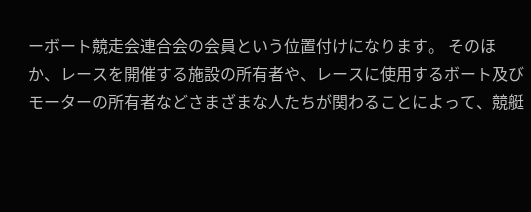ーボート競走会連合会の会員という位置付けになります。 そのほか、レースを開催する施設の所有者や、レースに使用するボート及びモーターの所有者などさまざまな人たちが関わることによって、競艇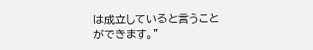は成立していると言うことができます。"